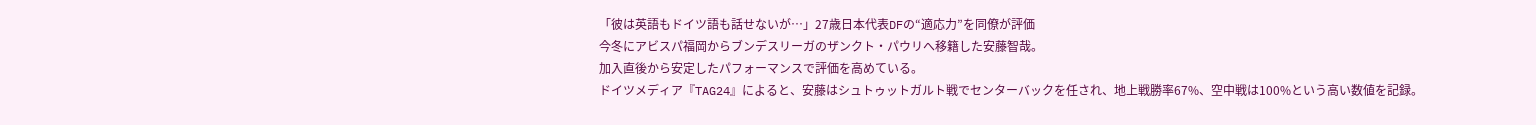「彼は英語もドイツ語も話せないが…」27歳日本代表DFの“適応力”を同僚が評価
今冬にアビスパ福岡からブンデスリーガのザンクト・パウリへ移籍した安藤智哉。
加入直後から安定したパフォーマンスで評価を高めている。
ドイツメディア『TAG24』によると、安藤はシュトゥットガルト戦でセンターバックを任され、地上戦勝率67%、空中戦は100%という高い数値を記録。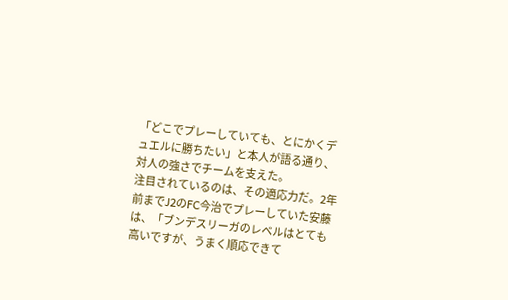「どこでプレーしていても、とにかくデュエルに勝ちたい」と本人が語る通り、対人の強さでチームを支えた。
注目されているのは、その適応力だ。2年前までJ2のFC今治でプレーしていた安藤は、「ブンデスリーガのレベルはとても高いですが、うまく順応できて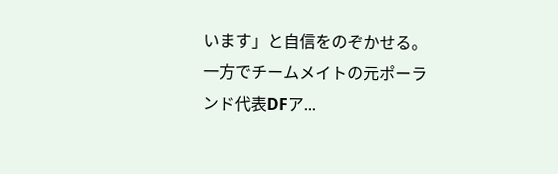います」と自信をのぞかせる。
一方でチームメイトの元ポーランド代表DFア...